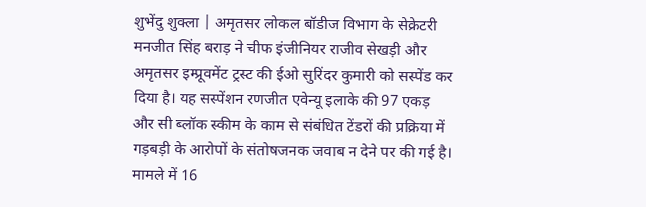शुभेंदु शुक्ला | अमृतसर लोकल बॉडीज विभाग के सेक्रेटरी मनजीत सिंह बराड़ ने चीफ इंजीनियर राजीव सेखड़ी और अमृतसर इम्प्रूवमेंट ट्रस्ट की ईओ सुरिंदर कुमारी को सस्पेंड कर दिया है। यह सस्पेंशन रणजीत एवेन्यू इलाके की 97 एकड़ और सी ब्लॉक स्कीम के काम से संबंधित टेंडरों की प्रक्रिया में गड़बड़ी के आरोपों के संतोषजनक जवाब न देने पर की गई है। मामले में 16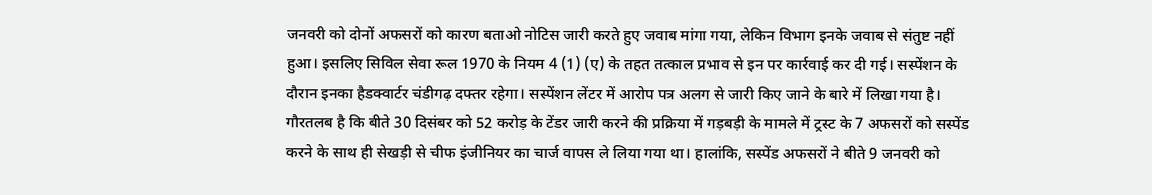जनवरी को दोनों अफसरों को कारण बताओ नोटिस जारी करते हुए जवाब मांगा गया, लेकिन विभाग इनके जवाब से संतुष्ट नहीं हुआ। इसलिए सिविल सेवा रूल 1970 के नियम 4 (1) (ए) के तहत तत्काल प्रभाव से इन पर कार्रवाई कर दी गई। सस्पेंशन के दौरान इनका हैडक्वार्टर चंडीगढ़ दफ्तर रहेगा। सस्पेंशन लेंटर में आरोप पत्र अलग से जारी किए जाने के बारे में लिखा गया है। गौरतलब है कि बीते 30 दिसंबर को 52 करोड़ के टेंडर जारी करने की प्रक्रिया में गड़बड़ी के मामले में ट्रस्ट के 7 अफसरों को सस्पेंड करने के साथ ही सेखड़ी से चीफ इंजीनियर का चार्ज वापस ले लिया गया था। हालांकि, सस्पेंड अफसरों ने बीते 9 जनवरी को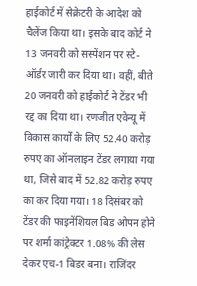हाईकोर्ट में सेक्रेटरी के आदेश को चैलेंज किया था। इसके बाद कोर्ट ने 13 जनवरी को सस्पेंशन पर स्टे-ऑर्डर जारी कर दिया था। वहीं, बीते 20 जनवरी को हाईकोर्ट ने टेंडर भी रद्द का दिया था। रणजीत एवेन्यू में विकास कार्यों के लिए 52.40 करोड़ रुपए का ऑनलाइन टेंडर लगाया गया था, जिसे बाद में 52.82 करोड़ रुपए का कर दिया गया। 18 दिसंबर को टेंडर की फाइनेंशियल बिड ओपन होने पर शर्मा कांट्रेक्टर 1.08% की लेस देकर एच-1 बिडर बना। राजिंदर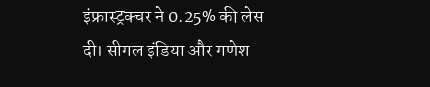इंफ्रास्ट्रक्चर ने 0.25% की लेस दी। सीगल इंडिया और गणेश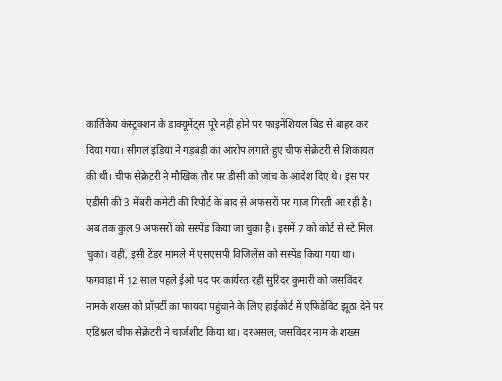कार्तिकेय कंस्ट्रक्शन के डाक्यूमेंट्स पूरे नहीं होने पर फाइनेंशियल बिड से बाहर कर दिया गया। सीगल इंडिया ने गड़बड़ी का आरोप लगाते हुए चीफ सेक्रेटरी से शिकायत की थी। चीफ सेक्रेटरी ने मौखिक तौर पर डीसी को जांच के आदेश दिए थे। इस पर एडीसी की 3 मेंबरी कमेटी की रिपोर्ट के बाद से अफसरों पर गाज गिरती आ रही है। अब तक कुल 9 अफसरों को सस्पेंड किया जा चुका है। इसमें 7 को कोर्ट से स्टे मिल चुका। वहीं, इसी टेंडर मामले में एसएसपी विजिलेंस को सस्पेंड किया गया था। फगवाड़ा में 12 साल पहले ईओ पद पर कार्यरत रही सुरिंदर कुमारी को जसविंदर नामके शख्स को प्रॉपर्टी का फायदा पहुंचाने के लिए हाईकोर्ट में एफिडेविट झूठा देने पर एडिश्नल चीफ सेक्रेटरी ने चार्जशीट किया था। दरअसल, जसविंदर नाम के शख्स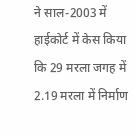ने साल-2003 में हाईकोर्ट में केस किया कि 29 मरला जगह में 2.19 मरला में निर्माण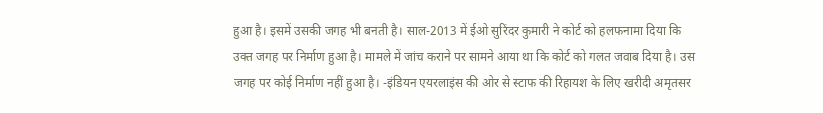हुआ है। इसमें उसकी जगह भी बनती है। साल-2013 में ईओ सुरिंदर कुमारी ने कोर्ट को हलफनामा दिया कि उक्त जगह पर निर्माण हुआ है। मामले में जांच कराने पर सामने आया था कि कोर्ट को गलत जवाब दिया है। उस जगह पर कोई निर्माण नहीं हुआ है। -इंडियन एयरलाइंस की ओर से स्टाफ की रिहायश के लिए खरीदी अमृतसर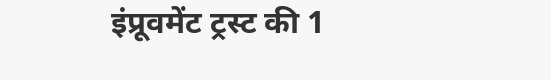इंप्रूवमेंट ट्रस्ट की 1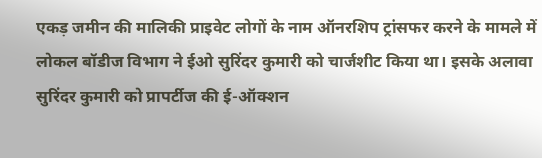एकड़ जमीन की मालिकी प्राइवेट लोगों के नाम ऑनरशिप ट्रांसफर करने के मामले में लोकल बॉडीज विभाग ने ईओ सुरिंदर कुमारी को चार्जशीट किया था। इसके अलावा सुरिंदर कुमारी को प्रापर्टीज की ई-ऑक्शन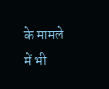के मामले में भी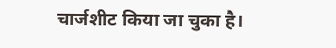चार्जशीट किया जा चुका है।